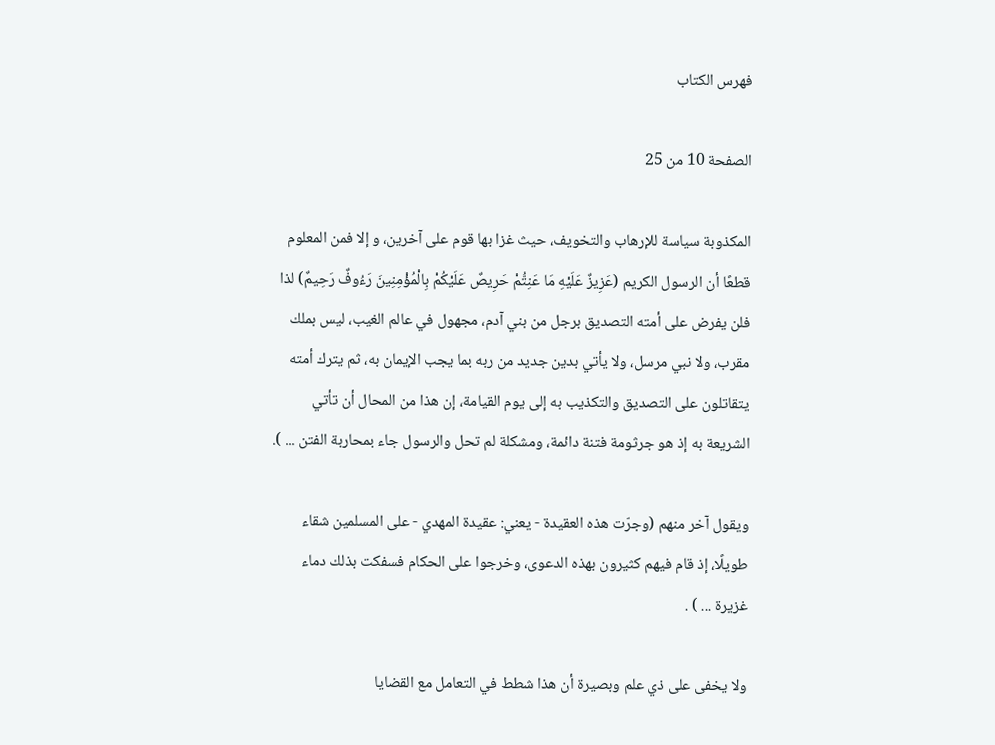فهرس الكتاب

الصفحة 10 من 25

المكذوبة سياسة للإرهاب والتخويف، حيث غزا بها قوم على آخرين، و إلا فمن المعلوم قطعًا أن الرسول الكريم (عَزِيزٌ عَلَيْهِ مَا عَنِتُّمْ حَرِيصٌ عَلَيْكُمْ بِالْمُؤْمِنِينَ رَءُوفٌ رَحِيمٌ) لذا فلن يفرض على أمته التصديق برجل من بني آدم، مجهول في عالم الغيب، ليس بملك مقرب، ولا نبي مرسل، ولا يأتي بدين جديد من ربه بما يجب الإيمان به، ثم يترك أمته يتقاتلون على التصديق والتكذيب به إلى يوم القيامة، إن هذا من المحال أن تأتي الشريعة به إذ هو جرثومة فتنة دائمة، ومشكلة لم تحل والرسول جاء بمحاربة الفتن ... ).

ويقول آخر منهم (وجرّت هذه العقيدة - يعني: عقيدة المهدي - على المسلمين شقاء طويلًا، إذ قام فيهم كثيرون بهذه الدعوى، وخرجوا على الحكام فسفكت بذلك دماء غزيرة ... ) .

ولا يخفى على ذي علم وبصيرة أن هذا شطط في التعامل مع القضايا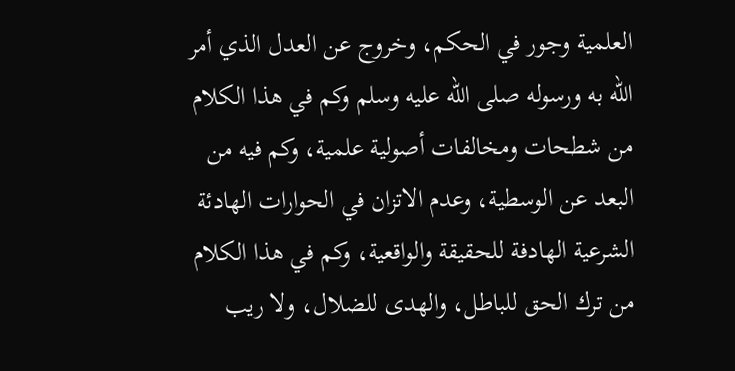العلمية وجور في الحكم، وخروج عن العدل الذي أمر الله به ورسوله صلى الله عليه وسلم وكم في هذا الكلام من شطحات ومخالفات أصولية علمية، وكم فيه من البعد عن الوسطية، وعدم الاتزان في الحوارات الهادئة الشرعية الهادفة للحقيقة والواقعية، وكم في هذا الكلام من ترك الحق للباطل، والهدى للضلال، ولا ريب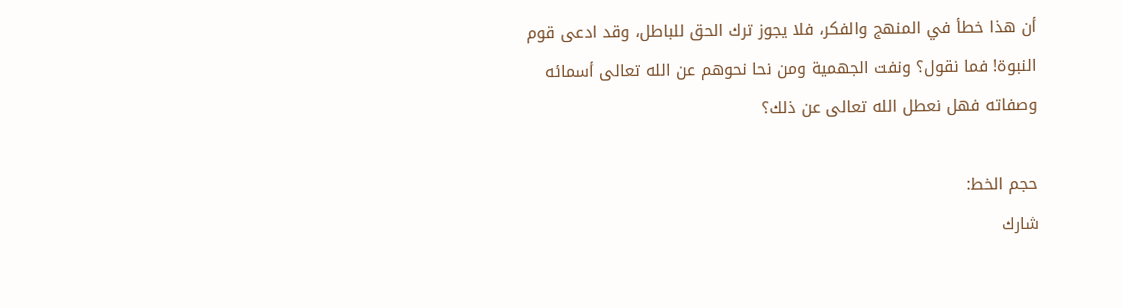أن هذا خطأ في المنهج والفكر، فلا يجوز ترك الحق للباطل، وقد ادعى قوم النبوة! فما نقول؟ ونفت الجهمية ومن نحا نحوهم عن الله تعالى أسمائه وصفاته فهل نعطل الله تعالى عن ذلك؟

حجم الخط:
شارك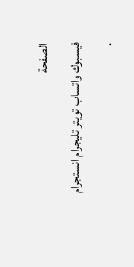الصفحة
فيسبوك واتساب تويتر تليجرام انستجرام
.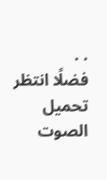. .
فضلًا انتظر تحميل الصوت